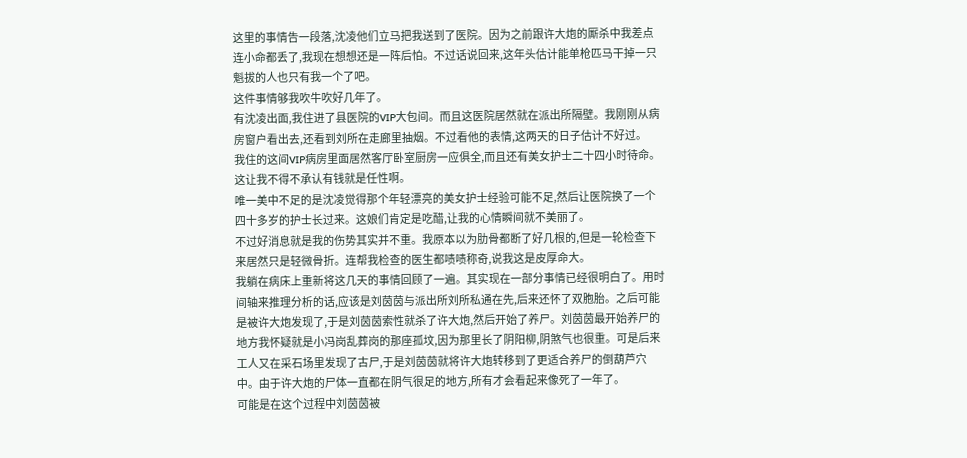这里的事情告一段落,沈凌他们立马把我送到了医院。因为之前跟许大炮的厮杀中我差点连小命都丢了,我现在想想还是一阵后怕。不过话说回来,这年头估计能单枪匹马干掉一只魁拔的人也只有我一个了吧。
这件事情够我吹牛吹好几年了。
有沈凌出面,我住进了县医院的VIP大包间。而且这医院居然就在派出所隔壁。我刚刚从病房窗户看出去,还看到刘所在走廊里抽烟。不过看他的表情,这两天的日子估计不好过。
我住的这间VIP病房里面居然客厅卧室厨房一应俱全,而且还有美女护士二十四小时待命。这让我不得不承认有钱就是任性啊。
唯一美中不足的是沈凌觉得那个年轻漂亮的美女护士经验可能不足,然后让医院换了一个四十多岁的护士长过来。这娘们肯定是吃醋,让我的心情瞬间就不美丽了。
不过好消息就是我的伤势其实并不重。我原本以为肋骨都断了好几根的,但是一轮检查下来居然只是轻微骨折。连帮我检查的医生都啧啧称奇,说我这是皮厚命大。
我躺在病床上重新将这几天的事情回顾了一遍。其实现在一部分事情已经很明白了。用时间轴来推理分析的话,应该是刘茵茵与派出所刘所私通在先,后来还怀了双胞胎。之后可能是被许大炮发现了,于是刘茵茵索性就杀了许大炮,然后开始了养尸。刘茵茵最开始养尸的地方我怀疑就是小冯岗乱葬岗的那座孤坟,因为那里长了阴阳柳,阴煞气也很重。可是后来工人又在采石场里发现了古尸,于是刘茵茵就将许大炮转移到了更适合养尸的倒葫芦穴中。由于许大炮的尸体一直都在阴气很足的地方,所有才会看起来像死了一年了。
可能是在这个过程中刘茵茵被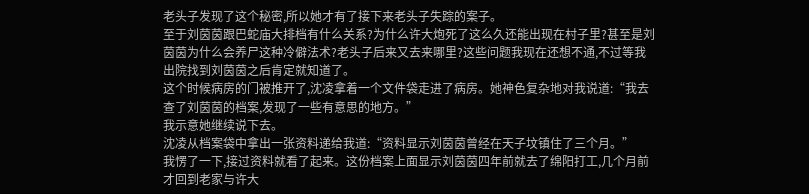老头子发现了这个秘密,所以她才有了接下来老头子失踪的案子。
至于刘茵茵跟巴蛇庙大排档有什么关系?为什么许大炮死了这么久还能出现在村子里?甚至是刘茵茵为什么会养尸这种冷僻法术?老头子后来又去来哪里?这些问题我现在还想不通,不过等我出院找到刘茵茵之后肯定就知道了。
这个时候病房的门被推开了,沈凌拿着一个文件袋走进了病房。她神色复杂地对我说道:“我去查了刘茵茵的档案,发现了一些有意思的地方。”
我示意她继续说下去。
沈凌从档案袋中拿出一张资料递给我道:“资料显示刘茵茵曾经在天子坟镇住了三个月。”
我愣了一下,接过资料就看了起来。这份档案上面显示刘茵茵四年前就去了绵阳打工,几个月前才回到老家与许大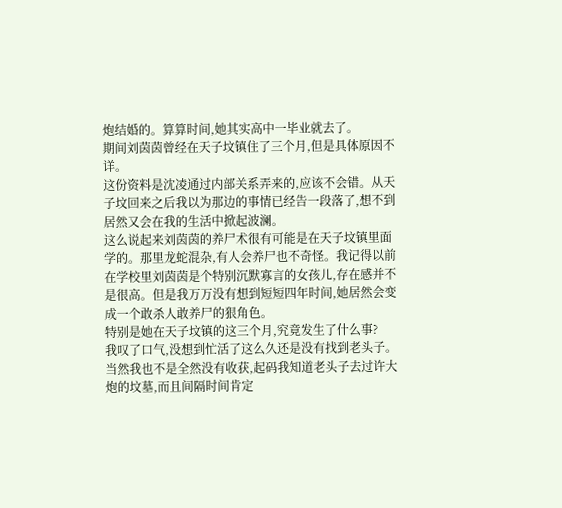炮结婚的。算算时间,她其实高中一毕业就去了。
期间刘茵茵曾经在天子坟镇住了三个月,但是具体原因不详。
这份资料是沈凌通过内部关系弄来的,应该不会错。从天子坟回来之后我以为那边的事情已经告一段落了,想不到居然又会在我的生活中掀起波澜。
这么说起来刘茵茵的养尸术很有可能是在天子坟镇里面学的。那里龙蛇混杂,有人会养尸也不奇怪。我记得以前在学校里刘茵茵是个特别沉默寡言的女孩儿,存在感并不是很高。但是我万万没有想到短短四年时间,她居然会变成一个敢杀人敢养尸的狠角色。
特别是她在天子坟镇的这三个月,究竟发生了什么事?
我叹了口气,没想到忙活了这么久还是没有找到老头子。当然我也不是全然没有收获,起码我知道老头子去过许大炮的坟墓,而且间隔时间肯定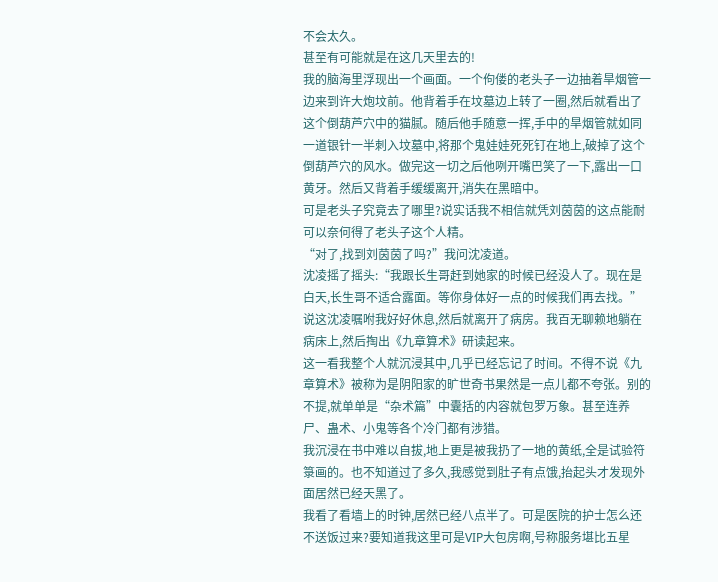不会太久。
甚至有可能就是在这几天里去的!
我的脑海里浮现出一个画面。一个佝偻的老头子一边抽着旱烟管一边来到许大炮坟前。他背着手在坟墓边上转了一圈,然后就看出了这个倒葫芦穴中的猫腻。随后他手随意一挥,手中的旱烟管就如同一道银针一半刺入坟墓中,将那个鬼娃娃死死钉在地上,破掉了这个倒葫芦穴的风水。做完这一切之后他咧开嘴巴笑了一下,露出一口黄牙。然后又背着手缓缓离开,消失在黑暗中。
可是老头子究竟去了哪里?说实话我不相信就凭刘茵茵的这点能耐可以奈何得了老头子这个人精。
“对了,找到刘茵茵了吗?”我问沈凌道。
沈凌摇了摇头:“我跟长生哥赶到她家的时候已经没人了。现在是白天,长生哥不适合露面。等你身体好一点的时候我们再去找。”
说这沈凌嘱咐我好好休息,然后就离开了病房。我百无聊赖地躺在病床上,然后掏出《九章算术》研读起来。
这一看我整个人就沉浸其中,几乎已经忘记了时间。不得不说《九章算术》被称为是阴阳家的旷世奇书果然是一点儿都不夸张。别的不提,就单单是“杂术篇”中囊括的内容就包罗万象。甚至连养尸、蛊术、小鬼等各个冷门都有涉猎。
我沉浸在书中难以自拔,地上更是被我扔了一地的黄纸,全是试验符箓画的。也不知道过了多久,我感觉到肚子有点饿,抬起头才发现外面居然已经天黑了。
我看了看墙上的时钟,居然已经八点半了。可是医院的护士怎么还不送饭过来?要知道我这里可是VIP大包房啊,号称服务堪比五星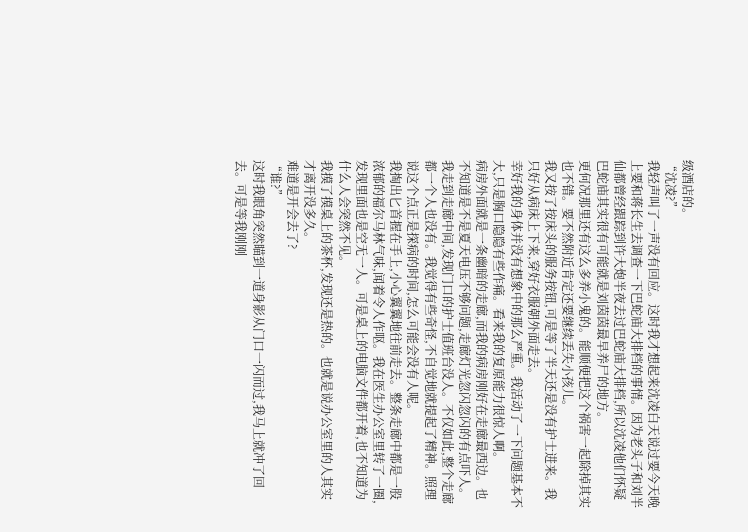级酒店的。
“沈凌?”
我轻声叫了一声没有回应。这时我才想起来沈凌白天说过要今天晚上要和蒋长生去调查一下巴蛇庙大排档的事情。因为老头子和刘半仙都曾经跟踪到许大炮半夜去过巴蛇庙大排档,所以沈凌他们怀疑巴蛇庙其实很有可能就是刘茵茵最早养尸的地方。
更何况那里还有这么多养小鬼的。能顺便把这个祸害一起除掉其实也不错。要不然附近肯定还要继续丢失小孩儿。
我又按了按床头的服务按钮,可是等了半天还是没有护士进来。我只好从病床上下来,穿好衣服朝外面走去。
幸好我的身体并没有想象中的那么严重。我活动了一下问题基本不大,只是胸口隐隐有些作痛。看来我的复原能力很惊人啊。
病房外面就是一条幽暗的走廊,而我的病房刚好在走廊最西边。也不知道是不是夏天电压不够问题,走廊灯光忽闪忽闪的有点吓人。我走到走廊中间,发现门口的护士值班台没人。不仅如此,整个走廊都一个人也没有。我觉得有些奇怪,不自觉地就提起了精神。照理说这个点正是探病的时间,怎么可能会没有人呢。
我掏出匕首握在手上,小心翼翼地往前走去。整条走廊中都是一股浓郁的福尔马林气味,闻着令人作呕。我在医生办公室里转了一圈,发现里面也是空无一人。可是桌上的电脑文件都开着,也不知道为什么人会突然不见。
我摸了摸桌上的茶杯,发现还是热的。也就是说办公室里的人其实才离开没多久。
难道是开会去了?
“谁?”
这时我眼角突然瞄到一道身影从门口一闪而过,我马上就冲了回去。可是等我刚刚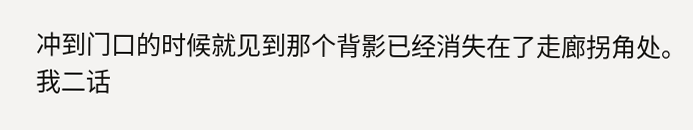冲到门口的时候就见到那个背影已经消失在了走廊拐角处。
我二话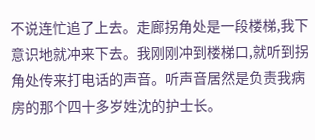不说连忙追了上去。走廊拐角处是一段楼梯,我下意识地就冲来下去。我刚刚冲到楼梯口,就听到拐角处传来打电话的声音。听声音居然是负责我病房的那个四十多岁姓沈的护士长。